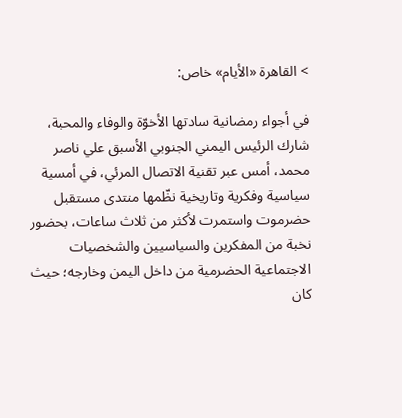> القاهرة «الأيام» خاص:

في أجواء رمضانية سادتها الأخوّة والوفاء والمحبة، شارك الرئيس اليمني الجنوبي الأسبق علي ناصر محمد، أمس عبر تقنية الاتصال المرئي، في أمسية سياسية وفكرية وتاريخية نظّمها منتدى مستقبل حضرموت واستمرت لأكثر من ثلاث ساعات، بحضور نخبة من المفكرين والسياسيين والشخصيات الاجتماعية الحضرمية من داخل اليمن وخارجه؛ حيث كان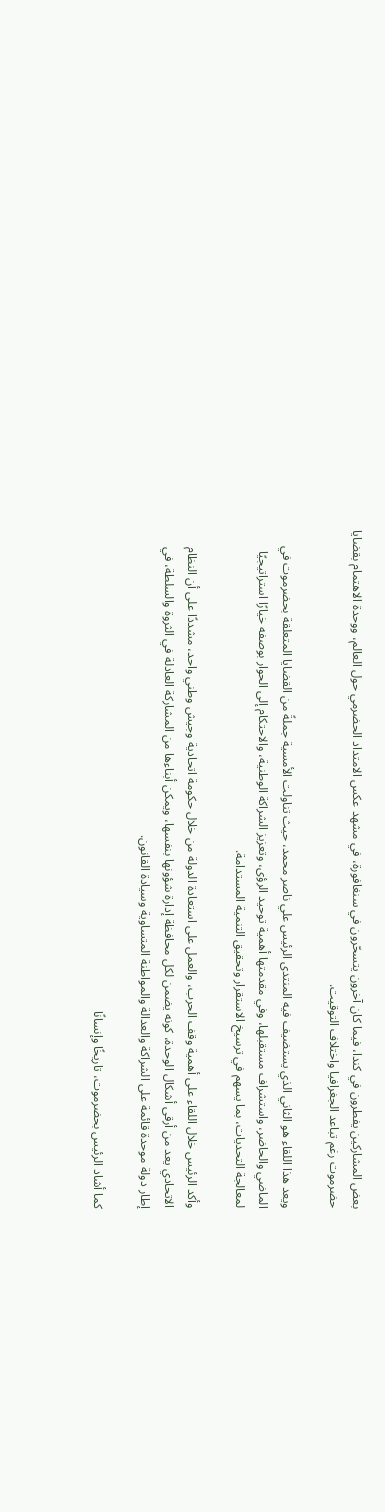بعض المشاركين يفطرون في كندا، فيما كان آخرون يتسحّرون في سنغافورة، في مشهد عكس الامتداد الحضرمي حول العالم، ووحدة الاهتمام بقضايا حضرموت رغم تباعد الجغرافيا واختلاف التوقيت.

ويعد هذا اللقاء هو الثاني الذي يستضيف فيه المنتدى الرئيس علي ناصر محمد، حيث تناولت الأمسية جملةً من القضايا المتعلقة بحضرموت في الماضي والحاضر، واستشراف مستقبلها، وفي مقدمتها أهمية توحيد الرؤى، وتعزيز الشراكة الوطنية، والاحتكام إلى الحوار بوصفه خيارًا استراتيجيًا لمعالجة التحديات، بما يسهم في ترسيخ الاستقرار وتحقيق التنمية المستدامة.

وأكد الرئيس خلال اللقاء على أهمية وقف الحرب، والعمل على استعادة الدولة من خلال حكومة اتحادية وجيش وطني واحد، مشددًا على أن النظام الاتحادي يعد من أرقى أشكال الوحدة، كونه يضمن لكل محافظة إدارة شؤونها بنفسها، ويمكن أبناءها من المشاركة العادلة في الثروة والسلطة، في إطار دولة موحدة قائمة على الشراكة والعدالة والمواطنة المتساوية وسيادة القانون.

كما أشاد الرئيس بحضرموت، تاريخًا وإنسانًا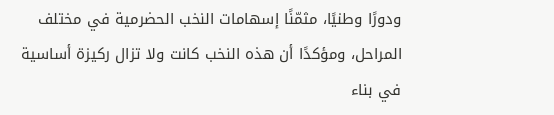ودورًا وطنيًا، مثمّنًا إسهامات النخب الحضرمية في مختلف المراحل، ومؤكدًا أن هذه النخب كانت ولا تزال ركيزة أساسية في بناء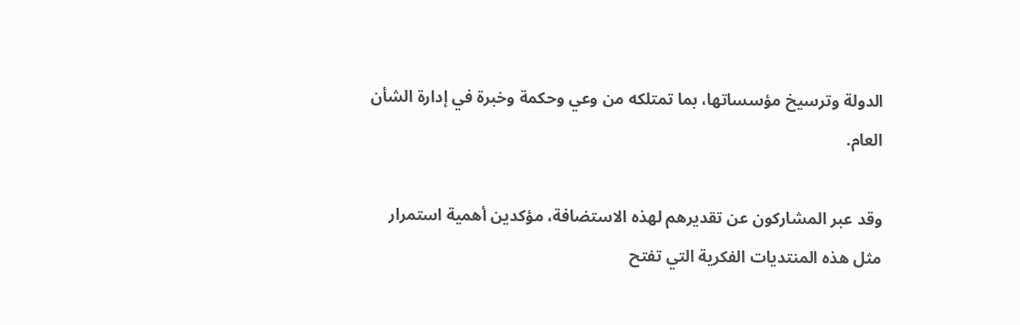الدولة وترسيخ مؤسساتها، بما تمتلكه من وعي وحكمة وخبرة في إدارة الشأن العام.

وقد عبر المشاركون عن تقديرهم لهذه الاستضافة، مؤكدين أهمية استمرار مثل هذه المنتديات الفكرية التي تفتح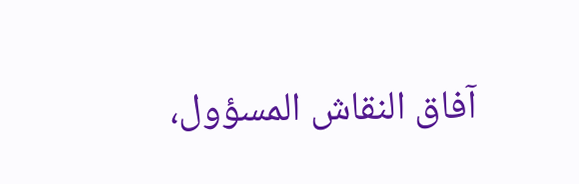آفاق النقاش المسؤول،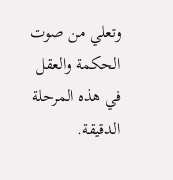وتعلي من صوت الحكمة والعقل في هذه المرحلة الدقيقة.